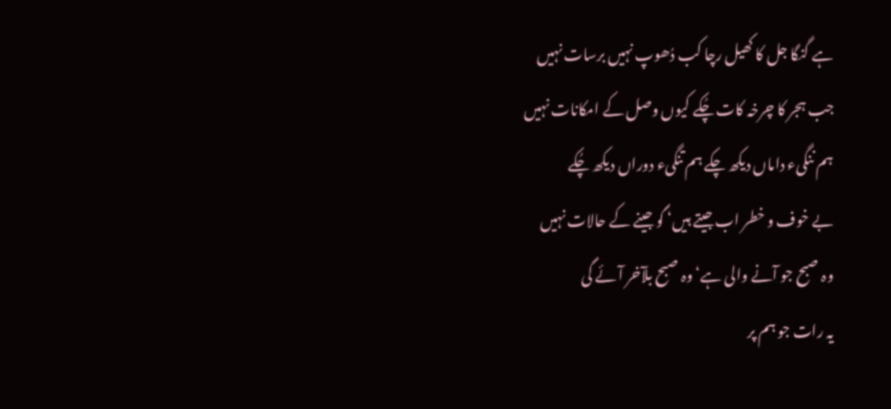ہے گنگا جل کا کھیل رچا کب دُھوپ نہیں برسات نہیں
جب ہجر کا چرخہ کات چُکے کیوں وصل کے امکانات نہیں
ہم ننگیء داماں دیکھ چکے ہم تنگیء دوراں دیکھ چُکے
بے خوف و خطر اب جیتے ہیں‘ گو جینے کے حالات نہیں
وہ صبح جو آنے والی ہے‘ وہ صبح بلآخر آئے گی
یہ رات جو ہم پر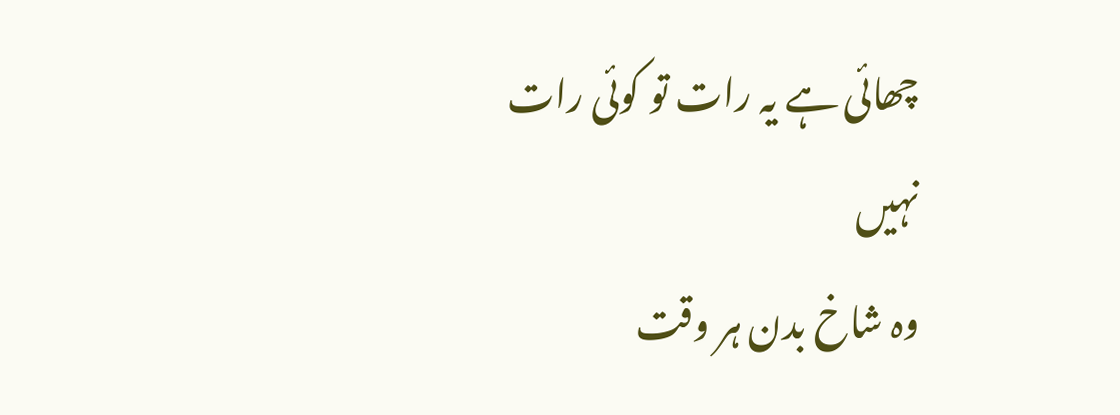چھائی ہے یہ رات تو کوئی رات نہیں
وہ شاخ بدن ہر وقت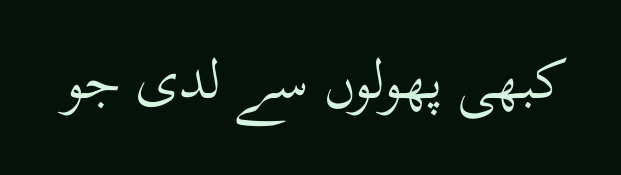کبھی پھولوں سے لدی جو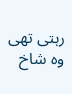رہتی تھی
وہ شاخ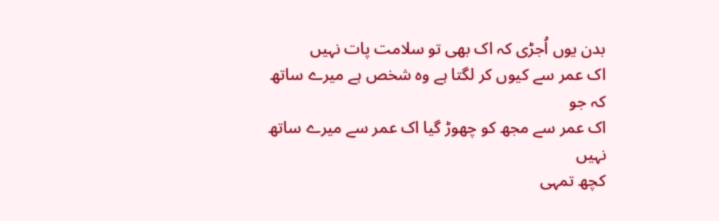بدن یوں اُجڑی کہ اک بھی تو سلامت پات نہیں
اک عمر سے کیوں کر لگتا ہے وہ شخص ہے میرے ساتھ کہ جو
اک عمر سے مجھ کو چھوڑ گیا اک عمر سے میرے ساتھ نہیں
کچھ تمہی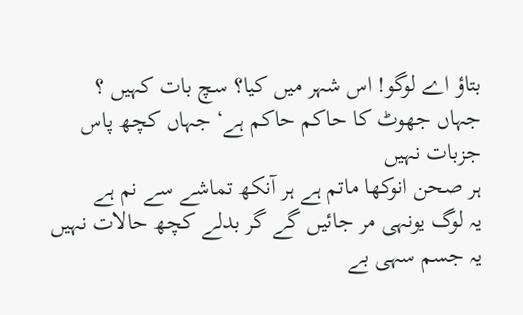بتاؤ اے لوگو! اس شہر میں کیا؟ سچ بات کہیں ؟
جہاں جھوٹ کا حاکم حاکم ہے‘ جہاں کچھ پاس جزبات نہیں
ہر صحن انوکھا ماتم ہے ہر آنکھ تماشے سے نم ہے
یہ لوگ یونہی مر جائیں گے گر بدلے کچھ حالات نہیں
یہ جسم سہی بے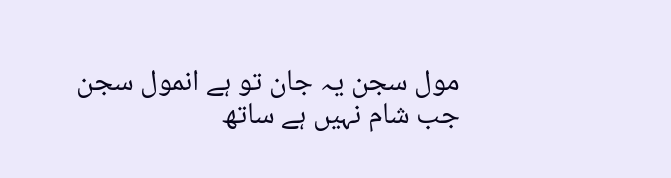مول سجن یہ جان تو ہے انمول سجن
جب شام نہیں ہے ساتھ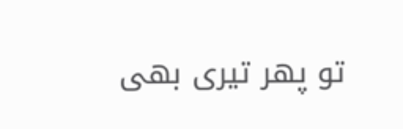تو پھر تیری بھی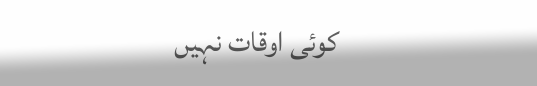کوئی اوقات نہیں